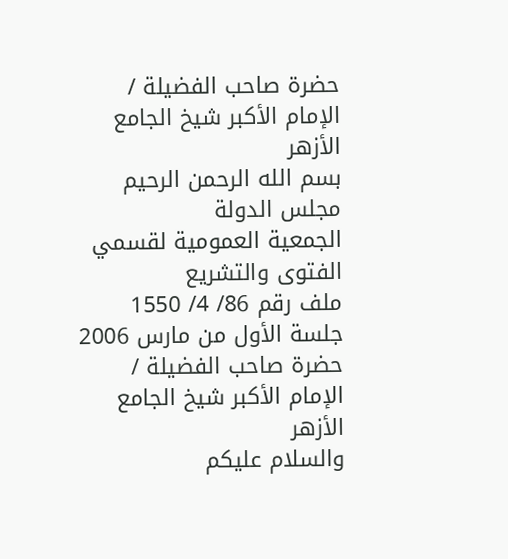حضرة صاحب الفضيلة / الإمام الأكبر شيخ الجامع الأزهر
بسم الله الرحمن الرحيم
مجلس الدولة
الجمعية العمومية لقسمي الفتوى والتشريع
ملف رقم 86/ 4/ 1550
جلسة الأول من مارس 2006
حضرة صاحب الفضيلة / الإمام الأكبر شيخ الجامع الأزهر
والسلام عليكم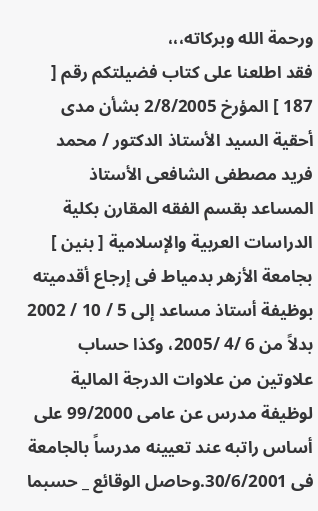ورحمة الله وبركاته،،،
فقد اطلعنا على كتاب فضيلتكم رقم [ 187 ] المؤرخ 2/8/2005 بشأن مدى أحقية السيد الأستاذ الدكتور / محمد فريد مصطفى الشافعى الأستاذ المساعد بقسم الفقه المقارن بكلية الدراسات العربية والإسلامية [ بنين ] بجامعة الأزهر بدمياط فى إرجاع أقدميته بوظيفة أستاذ مساعد إلى 5 / 10 / 2002 بدلاً من 6 /4 /2005، وكذا حساب علاوتين من علاوات الدرجة المالية لوظيفة مدرس عن عامى 99/2000 على أساس راتبه عند تعيينه مدرساً بالجامعة فى 30/6/2001.وحاصل الوقائع _ حسبما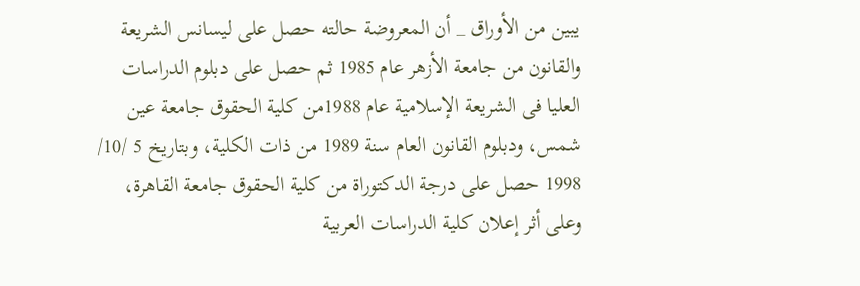يبين من الأوراق _ أن المعروضة حالته حصل على ليسانس الشريعة والقانون من جامعة الأزهر عام 1985 ثم حصل على دبلوم الدراسات العليا فى الشريعة الإسلامية عام 1988من كلية الحقوق جامعة عين شمس، ودبلوم القانون العام سنة 1989 من ذات الكلية، وبتاريخ 5 /10/ 1998 حصل على درجة الدكتوراة من كلية الحقوق جامعة القاهرة، وعلى أثر إعلان كلية الدراسات العربية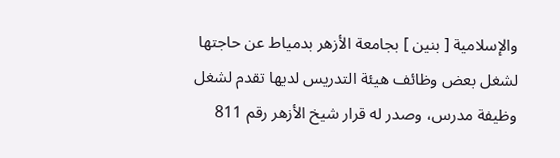والإسلامية [ بنين ] بجامعة الأزهر بدمياط عن حاجتها لشغل بعض وظائف هيئة التدريس لديها تقدم لشغل وظيفة مدرس، وصدر له قرار شيخ الأزهر رقم 811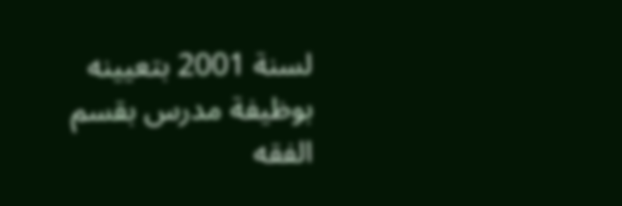لسنة 2001 بتعيينه بوظيفة مدرس بقسم الفقه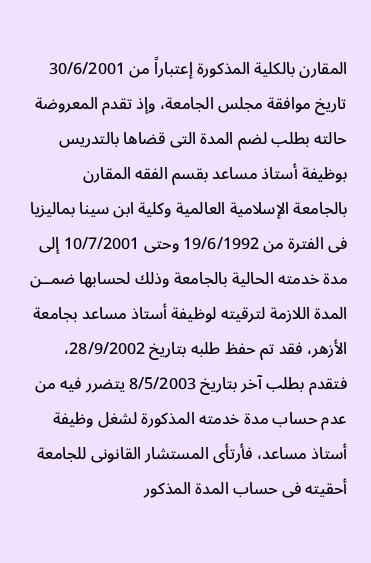المقارن بالكلية المذكورة إعتباراً من 30/6/2001 تاريخ موافقة مجلس الجامعة، وإذ تقدم المعروضة حالته بطلب لضم المدة التى قضاها بالتدريس بوظيفة أستاذ مساعد بقسم الفقه المقارن بالجامعة الإسلامية العالمية وكلية ابن سينا بماليزيا فى الفترة من 19/6/1992 وحتى 10/7/2001 إلى مدة خدمته الحالية بالجامعة وذلك لحسابها ضمــن
المدة اللازمة لترقيته لوظيفة أستاذ مساعد بجامعة الأزهر، فقد تم حفظ طلبه بتاريخ 28/9/2002، فتقدم بطلب آخر بتاريخ 8/5/2003 يتضرر فيه من عدم حساب مدة خدمته المذكورة لشغل وظيفة أستاذ مساعد، فأرتأى المستشار القانونى للجامعة أحقيته فى حساب المدة المذكور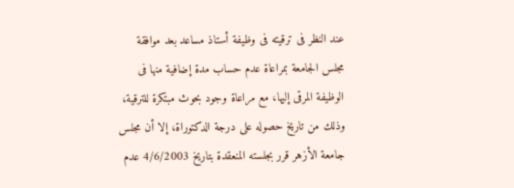عند النظر فى ترقيته فى وظيفة أستاذ مساعد بعد موافقة مجلس الجامعة بمراعاة عدم حساب مدة إضافية منها فى الوظيفة المرقى إليها، مع مراعاة وجود بحوث مبتكرة للترقية، وذلك من تاريخ حصوله على درجة الدكتوراة، إلا أن مجلس جامعة الأزهر قرر بجلسته المنعقدة بتاريخ 4/6/2003 عدم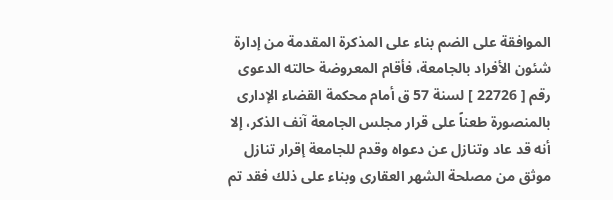الموافقة على الضم بناء على المذكرة المقدمة من إدارة شئون الأفراد بالجامعة، فأقام المعروضة حالته الدعوى رقم [ 22726 ] لسنة 57 ق أمام محكمة القضاء الإدارى بالمنصورة طعناً على قرار مجلس الجامعة آنف الذكر، إلا أنه قد عاد وتنازل عن دعواه وقدم للجامعة إقرار تنازل موثق من مصلحة الشهر العقارى وبناء على ذلك فقد تم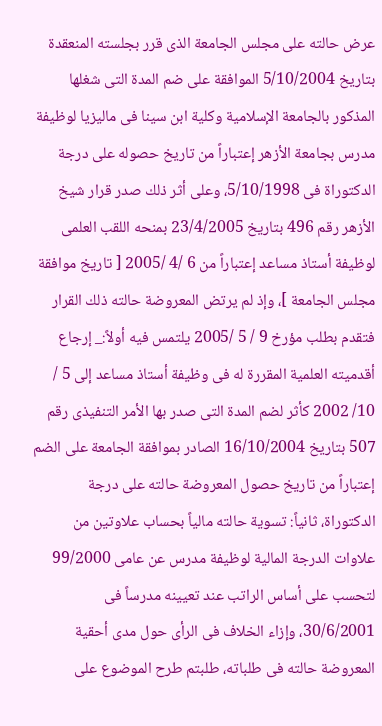عرض حالته على مجلس الجامعة الذى قرر بجلسته المنعقدة بتاريخ 5/10/2004 الموافقة على ضم المدة التى شغلها المذكور بالجامعة الإسلامية وكلية ابن سينا فى ماليزيا لوظيفة مدرس بجامعة الأزهر إعتباراً من تاريخ حصوله على درجة الدكتوراة فى 5/10/1998، وعلى أثر ذلك صدر قرار شيخ الأزهر رقم 496 بتاريخ 23/4/2005 بمنحه اللقب العلمى لوظيفة أستاذ مساعد إعتباراً من 6 /4 /2005 [ تاريخ موافقة مجلس الجامعة ]، وإذ لم يرتض المعروضة حالته ذلك القرار فتقدم بطلب مؤرخ 9 / 5 /2005 يلتمس فيه أولاً:_ إرجاع أقدميته العلمية المقررة له فى وظيفة أستاذ مساعد إلى 5 / 10/ 2002 كأثر لضم المدة التى صدر بها الأمر التنفيذى رقم 507 بتاريخ 16/10/2004 الصادر بموافقة الجامعة على الضم إعتباراً من تاريخ حصول المعروضة حالته على درجة الدكتوراة، ثانياً: تسوية حالته مالياً بحساب علاوتين من علاوات الدرجة المالية لوظيفة مدرس عن عامى 99/2000 لتحسب على أساس الراتب عند تعيينه مدرساً فى 30/6/2001، وإزاء الخلاف فى الرأى حول مدى أحقية المعروضة حالته فى طلباته، طلبتم طرح الموضوع على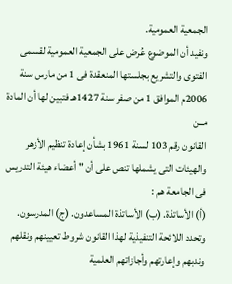الجمعية العمومية.
ونفيد أن الموضوع عُرض على الجمعية العمومية لقسمى الفتوى والتشريع بجلستها المنعقدة فى 1 من مارس سنة 2006م الموافق 1 من صفر سنة 1427هـ فتبين لها أن المادة مــن
القانون رقم 103 لسنة 1961 بشأن إعادة تنظيم الأزهر والهيئات التى يشملها تنص على أن " أعضاء هيئة التدريس فى الجامعة هم :
(أ) الأساتذة. (ب) الأساتذة المساعدون. (ج) المدرسون.
وتحدد اللائحة التنفيذية لهذا القانون شروط تعيينهم ونقلهم وندبهم وإعارتهم وأجازاتهم العلمية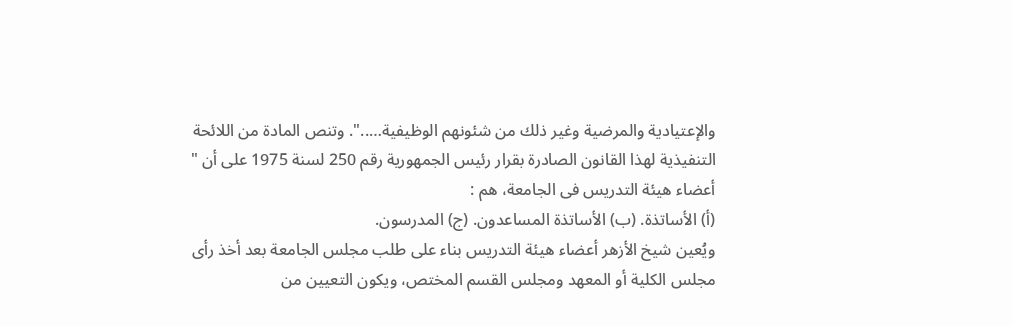والإعتيادية والمرضية وغير ذلك من شئونهم الوظيفية…..". وتنص المادة من اللائحة التنفيذية لهذا القانون الصادرة بقرار رئيس الجمهورية رقم 250 لسنة 1975 على أن " أعضاء هيئة التدريس فى الجامعة، هم :
(أ) الأساتذة. (ب) الأساتذة المساعدون. (ج) المدرسون.
ويُعين شيخ الأزهر أعضاء هيئة التدريس بناء على طلب مجلس الجامعة بعد أخذ رأى مجلس الكلية أو المعهد ومجلس القسم المختص، ويكون التعيين من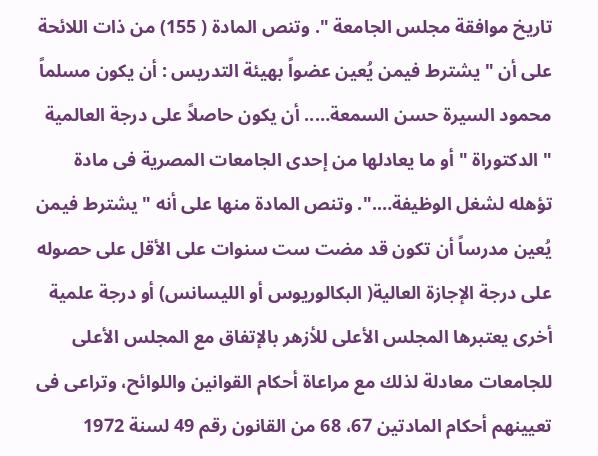تاريخ موافقة مجلس الجامعة ". وتنص المادة ( 155) من ذات اللائحة على أن " يشترط فيمن يُعين عضواً بهيئة التدريس : أن يكون مسلماً محمود السيرة حسن السمعة….. أن يكون حاصلاً على درجة العالمية " الدكتوراة " أو ما يعادلها من إحدى الجامعات المصرية فى مادة تؤهله لشغل الوظيفة….". وتنص المادة منها على أنه " يشترط فيمن يُعين مدرساً أن تكون قد مضت ست سنوات على الأقل على حصوله على درجة الإجازة العالية( البكالوريوس أو الليسانس) أو درجة علمية أخرى يعتبرها المجلس الأعلى للأزهر بالإتفاق مع المجلس الأعلى للجامعات معادلة لذلك مع مراعاة أحكام القوانين واللوائح، وتراعى فى تعيينهم أحكام المادتين 67، 68 من القانون رقم 49 لسنة 1972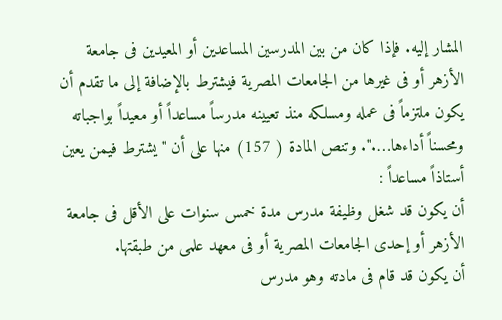المشار إليه. فإذا كان من بين المدرسين المساعدين أو المعيدين فى جامعة الأزهر أو فى غيرها من الجامعات المصرية فيشترط بالإضافة إلى ما تقدم أن يكون ملتزماً فى عمله ومسلكه منذ تعيينه مدرساً مساعداً أو معيداً بواجباته ومحسناً أداءها….". وتنص المادة ( 157) منها على أن " يشترط فيمن يعين أستاذاً مساعداً :
أن يكون قد شغل وظيفة مدرس مدة خمس سنوات على الأقل فى جامعة الأزهر أو إحدى الجامعات المصرية أو فى معهد علمى من طبقتها.
أن يكون قد قام فى مادته وهو مدرس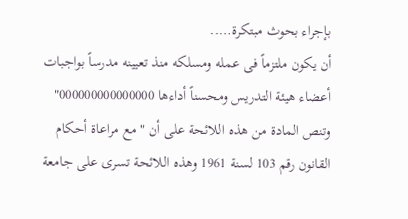بإجراء بحوث مبتكرة…..
أن يكون ملتزماً فى عمله ومسلكه منذ تعيينه مدرساً بواجبات أعضاء هيئة التدريس ومحسناً أداءها 000000000000000" وتنص المادة من هذه اللائحة على أن " مع مراعاة أحكام القانون رقم 103 لسنة 1961 وهذه اللائحة تسرى على جامعة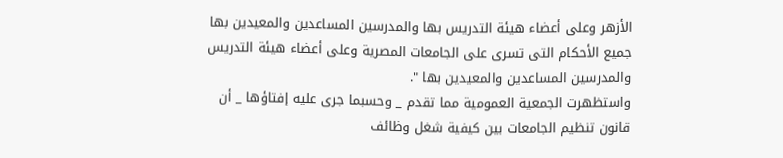الأزهر وعلى أعضاء هيئة التدريس بها والمدرسين المساعدين والمعيدين بها جميع الأحكام التى تسرى على الجامعات المصرية وعلى أعضاء هيئة التدريس والمدرسين المساعدين والمعيدين بها ".
واستظهرت الجمعية العمومية مما تقدم _ وحسبما جرى عليه إفتاؤها _ أن قانون تنظيم الجامعات بين كيفية شغل وظائف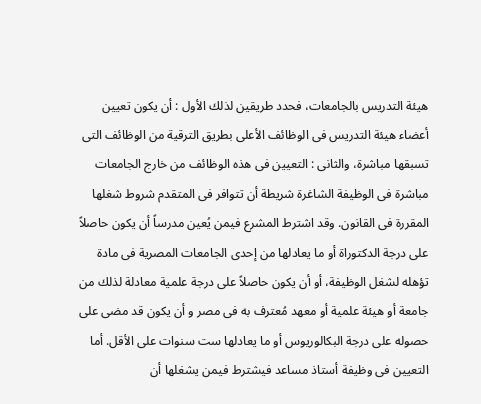هيئة التدريس بالجامعات، فحدد طريقين لذلك الأول : أن يكون تعيين أعضاء هيئة التدريس فى الوظائف الأعلى بطريق الترقية من الوظائف التى تسبقها مباشرة، والثانى : التعيين فى هذه الوظائف من خارج الجامعات مباشرة فى الوظيفة الشاغرة شريطة أن تتوافر فى المتقدم شروط شغلها المقررة فى القانون. وقد اشترط المشرع فيمن يُعين مدرساً أن يكون حاصلاً على درجة الدكتوراة أو ما يعادلها من إحدى الجامعات المصرية فى مادة تؤهله لشغل الوظيفة، أو أن يكون حاصلاً على درجة علمية معادلة لذلك من جامعة أو هيئة علمية أو معهد مُعترف به فى مصر و أن يكون قد مضى على حصوله على درجة البكالوريوس أو ما يعادلها ست سنوات على الأقل. أما التعيين فى وظيفة أستاذ مساعد فيشترط فيمن يشغلها أن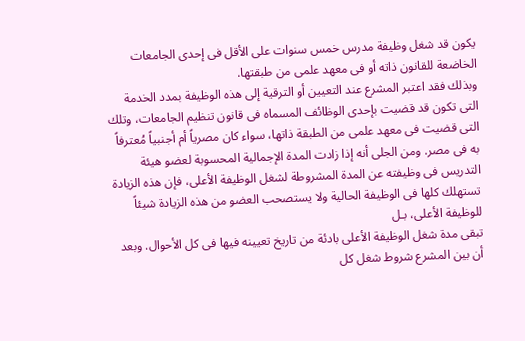يكون قد شغل وظيفة مدرس خمس سنوات على الأقل فى إحدى الجامعات الخاضعة للقانون ذاته أو فى معهد علمى من طبقتها.
وبذلك فقد اعتبر المشرع عند التعيين أو الترقية إلى هذه الوظيفة بمدد الخدمة التى تكون قد قضيت بإحدى الوظائف المسماه فى قانون تنظيم الجامعات، وتلك التى قضيت فى معهد علمى من الطبقة ذاتها، سواء كان مصرياً أم أجنبياً مُعترفاً به فى مصر. ومن الجلى أنه إذا زادت المدة الإجمالية المحسوبة لعضو هيئة التدريس فى وظيفته عن المدة المشروطة لشغل الوظيفة الأعلى، فإن هذه الزيادة تستهلك كلها فى الوظيفة الحالية ولا يستصحب العضو من هذه الزيادة شيئاً للوظيفة الأعلى، بـل
تبقى مدة شغل الوظيفة الأعلى بادئة من تاريخ تعيينه فيها فى كل الأحوال. وبعد أن بين المشرع شروط شغل كل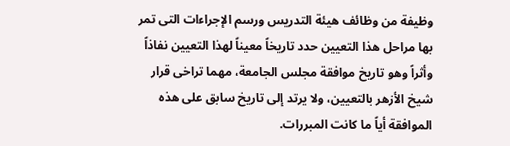وظيفة من وظائف هيئة التدريس ورسم الإجراءات التى تمر بها مراحل هذا التعيين حدد تاريخاً معيناً لهذا التعيين نفاذاً وأثراً وهو تاريخ موافقة مجلس الجامعة، مهما تراخى قرار شيخ الأزهر بالتعيين، ولا يرتد إلى تاريخ سابق على هذه الموافقة أياً ما كانت المبررات.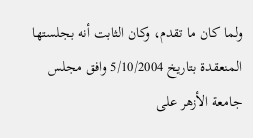ولما كان ما تقدم، وكان الثابت أنه بجلستها المنعقدة بتاريخ 5/10/2004 وافق مجلس جامعة الأزهر على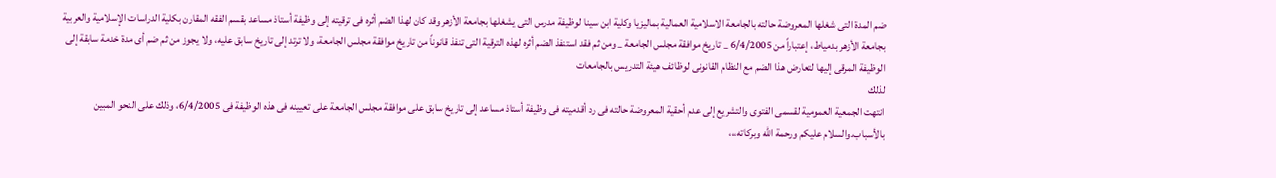ضم المدة التى شغلها المعروضة حالته بالجامعة الاسلامية العمالية بماليزيا وكلية ابن سينا لوظيفة مدرس التى يشغلها بجامعة الأزهر وقد كان لهذا الضم أثره فى ترقيته إلى وظيفة أستاذ مساعد بقسم الفقه المقارن بكلية الدراسات الإسلامية والعربية بجامعة الأزهر بدمياط، إعتباراً من 6/4/2005 _ تاريخ موافقة مجلس الجامعة _ ومن ثم فقد استنفذ الضم أثره لهذه الترقية التى تنفذ قانوناً من تاريخ موافقة مجلس الجامعة، ولا ترتد إلى تاريخ سابق عليه، ولا يجوز من ثم ضم أى مدة خدمة سابقة إلى الوظيفة المرقى إليها لتعارض هذا الضم مع النظام القانونى لوظائف هيئة التدريس بالجامعات
لذلك
انتهت الجمعية العمومية لقسمى الفتوى والتشريع إلى عدم أحقية المعروضة حالته فى رد أقدميته فى وظيفة أستاذ مساعد إلى تاريخ سابق على موافقة مجلس الجامعة على تعيينه فى هذه الوظيفة فى 6/4/2005، وذلك على النحو المبين بالأسباب.والسلام عليكم ورحمة الله وبركاته،،،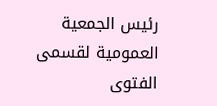رئيس الجمعية العمومية لقسمى الفتوى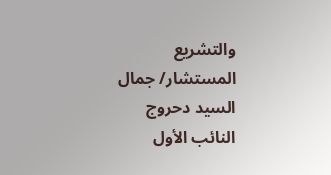والتشريع
المستشار/ جمال السيد دحروج
النائب الأول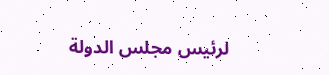لرئيس مجلس الدولة